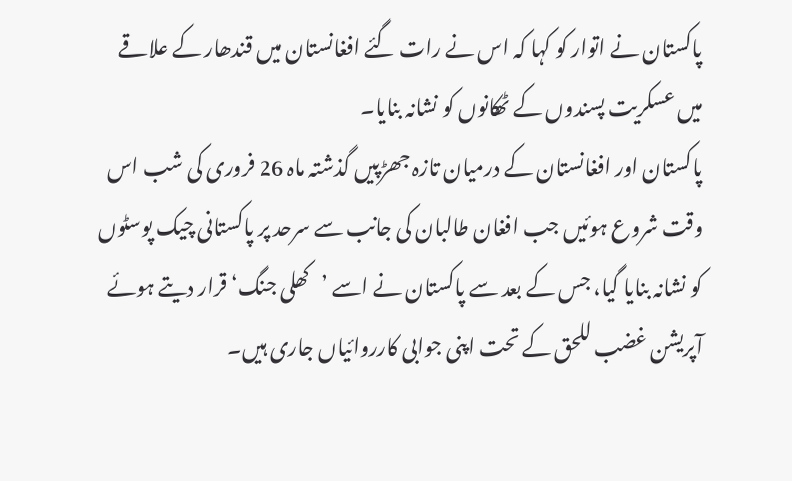پاکستان نے اتوار کو کہا کہ اس نے رات گئے افغانستان میں قندھار کے علاقے میں عسکریت پسندوں کے ٹھکانوں کو نشانہ بنایا۔
پاکستان اور افغانستان کے درمیان تازہ جھڑپیں گذشتہ ماہ 26 فروری کی شب اس وقت شروع ہوئیں جب افغان طالبان کی جانب سے سرحد پر پاکستانی چیک پوسٹوں کو نشانہ بنایا گیا، جس کے بعد سے پاکستان نے اسے ’کھلی جنگ‘ قرار دیتے ہوئے آپریشن غضب للحق کے تحت اپنی جوابی کارروائیاں جاری ہیں۔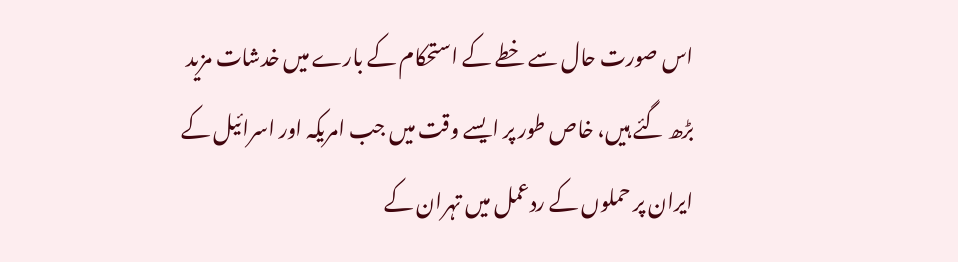اس صورت حال سے خطے کے استحکام کے بارے میں خدشات مزید بڑھ گئے ہیں، خاص طور پر ایسے وقت میں جب امریکہ اور اسرائیل کے ایران پر حملوں کے ردعمل میں تہران کے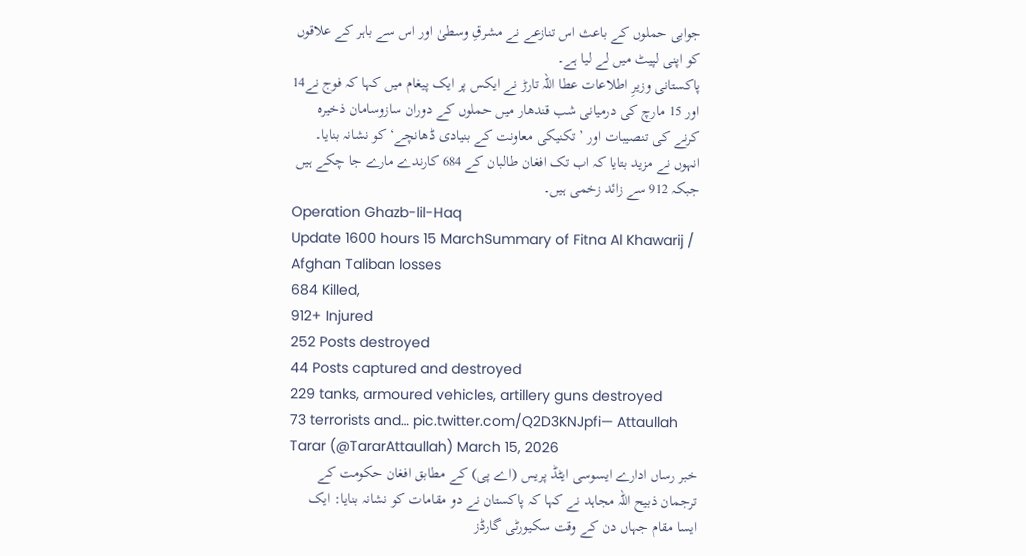جوابی حملوں کے باعث اس تنازعے نے مشرقِ وسطیٰ اور اس سے باہر کے علاقوں کو اپنی لپیٹ میں لے لیا ہے۔
پاکستانی وزیرِ اطلاعات عطا اللہ تارڑ نے ایکس پر ایک پیغام میں کہا کہ فوج نے14 اور 15 مارچ کی درمیانی شب قندھار میں حملوں کے دوران سازوسامان ذخیرہ کرنے کی تنصیبات اور ’تکنیکی معاونت کے بنیادی ڈھانچے‘ کو نشانہ بنایا۔
انہوں نے مزید بتایا کہ اب تک افغان طالبان کے 684 کارندے مارے جا چکے ہیں جبکہ 912 سے زائد زخمی ہیں۔
Operation Ghazb-lil-Haq
Update 1600 hours 15 MarchSummary of Fitna Al Khawarij / Afghan Taliban losses
684 Killed,
912+ Injured
252 Posts destroyed
44 Posts captured and destroyed
229 tanks, armoured vehicles, artillery guns destroyed
73 terrorists and… pic.twitter.com/Q2D3KNJpfi— Attaullah Tarar (@TararAttaullah) March 15, 2026
خبر رساں ادارے ایسوسی ایٹڈ پریس (اے پی) کے مطابق افغان حکومت کے ترجمان ذبیح اللہ مجاہد نے کہا کہ پاکستان نے دو مقامات کو نشانہ بنایا: ایک ایسا مقام جہاں دن کے وقت سکیورٹی گارڈز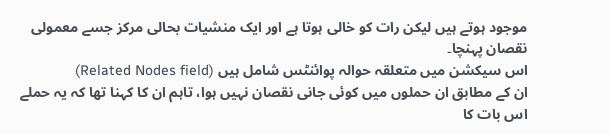موجود ہوتے ہیں لیکن رات کو خالی ہوتا ہے اور ایک منشیات بحالی مرکز جسے معمولی نقصان پہنچا۔
اس سیکشن میں متعلقہ حوالہ پوائنٹس شامل ہیں (Related Nodes field)
ان کے مطابق ان حملوں میں کوئی جانی نقصان نہیں ہوا، تاہم ان کا کہنا تھا کہ یہ حملے اس بات کا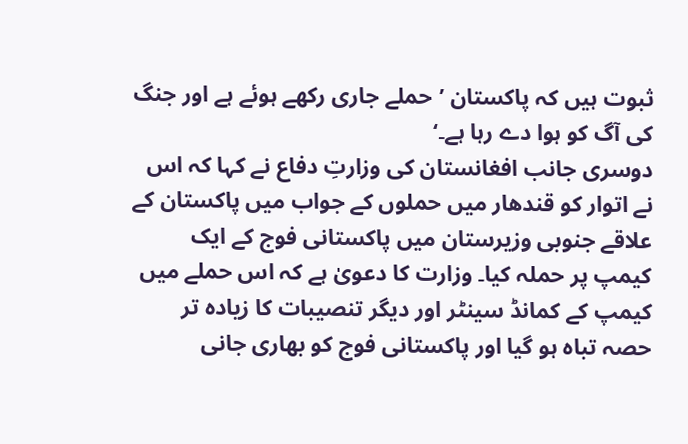ثبوت ہیں کہ پاکستان ’حملے جاری رکھے ہوئے ہے اور جنگ کی آگ کو ہوا دے رہا ہے۔‘
دوسری جانب افغانستان کی وزارتِ دفاع نے کہا کہ اس نے اتوار کو قندھار میں حملوں کے جواب میں پاکستان کے علاقے جنوبی وزیرستان میں پاکستانی فوج کے ایک کیمپ پر حملہ کیا۔ وزارت کا دعویٰ ہے کہ اس حملے میں کیمپ کے کمانڈ سینٹر اور دیگر تنصیبات کا زیادہ تر حصہ تباہ ہو گیا اور پاکستانی فوج کو بھاری جانی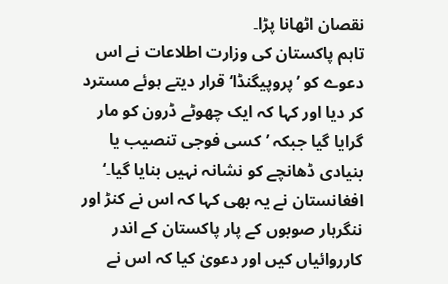نقصان اٹھانا پڑا۔
تاہم پاکستان کی وزارت اطلاعات نے اس دعوے کو ’پروپیگنڈا‘ قرار دیتے ہوئے مسترد کر دیا اور کہا کہ ایک چھوٹے ڈرون کو مار گرایا گیا جبکہ ’کسی فوجی تنصیب یا بنیادی ڈھانچے کو نشانہ نہیں بنایا گیا۔‘
افغانستان نے یہ بھی کہا کہ اس نے کنڑ اور ننگرہار صوبوں کے پار پاکستان کے اندر کارروائیاں کیں اور دعویٰ کیا کہ اس نے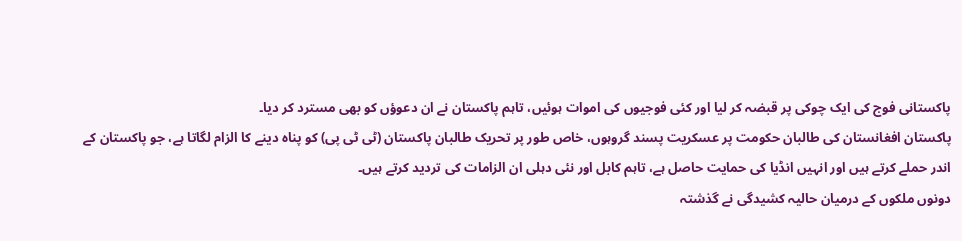پاکستانی فوج کی ایک چوکی پر قبضہ کر لیا اور کئی فوجیوں کی اموات ہوئیں، تاہم پاکستان نے ان دعوؤں کو بھی مسترد کر دیا۔
پاکستان افغانستان کی طالبان حکومت پر عسکریت پسند گروہوں، خاص طور پر تحریک طالبان پاکستان (ٹی ٹی پی) کو پناہ دینے کا الزام لگاتا ہے، جو پاکستان کے اندر حملے کرتے ہیں اور انہیں انڈیا کی حمایت حاصل ہے، تاہم کابل اور نئی دہلی ان الزامات کی تردید کرتے ہیں۔
دونوں ملکوں کے درمیان حالیہ کشیدگی نے گذشتہ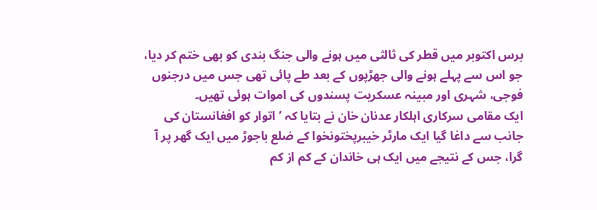برس اکتوبر میں قطر کی ثالثی میں ہونے والی جنگ بندی کو بھی ختم کر دیا، جو اس سے پہلے ہونے والی جھڑپوں کے بعد طے پائی تھی جس میں درجنوں فوجی، شہری اور مبینہ عسکریت پسندوں کی اموات ہوئی تھیں۔
ایک مقامی سرکاری اہلکار عدنان خان نے بتایا کہ ’اتوار کو افغانستان کی جانب سے داغا گیا ایک مارٹر خیبرپختونخوا کے ضلع باجوڑ میں ایک گھر پر آ گرا، جس کے نتیجے میں ایک ہی خاندان کے کم از کم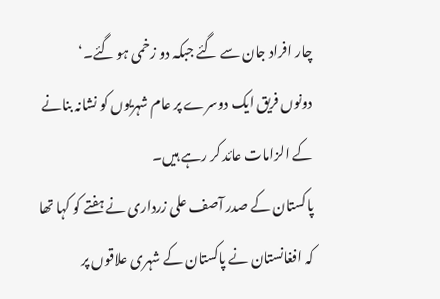چار افراد جان سے گئے جبکہ دو زخمی ہو گئے۔‘
دونوں فریق ایک دوسرے پر عام شہریوں کو نشانہ بنانے کے الزامات عائد کر رہے ہیں۔
پاکستان کے صدر آصف علی زرداری نے ہفتے کو کہا تھا کہ افغانستان نے پاکستان کے شہری علاقوں پر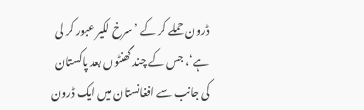ڈرون حملے کر کے ’سرخ لکیر عبور کر لی ہے‘، جس کے چند گھنٹوں بعد پاکستان کی جانب سے افغانستان میں ایک ڈرون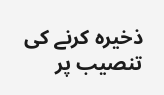ذخیرہ کرنے کی تنصیب پر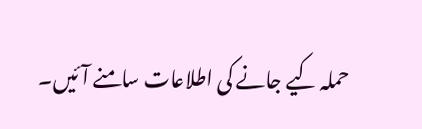حملہ کیے جانے کی اطلاعات سامنے آئیں۔